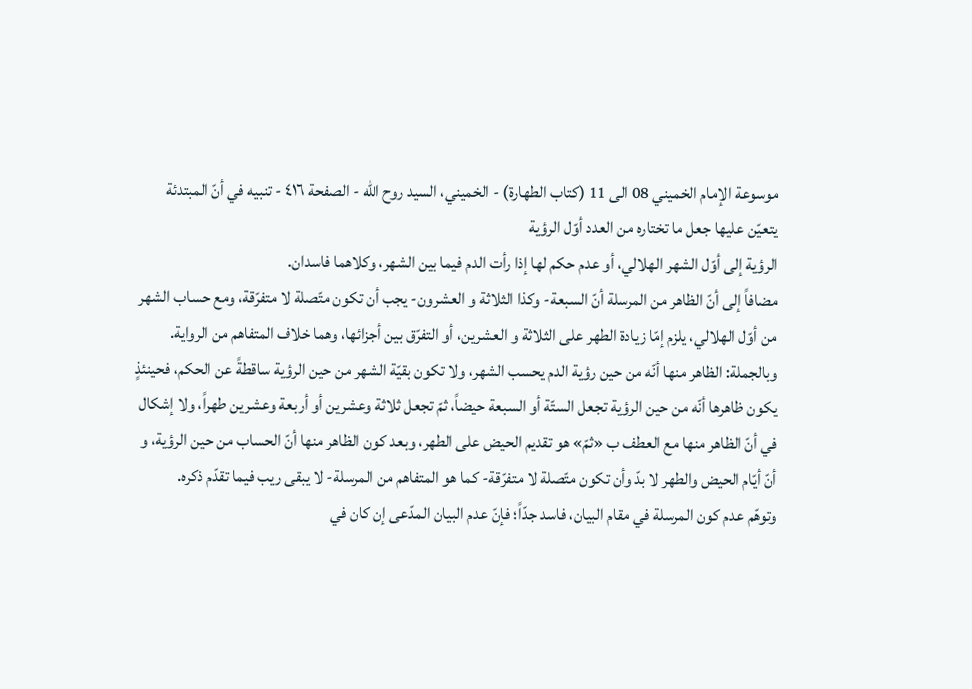موسوعة الإمام الخميني 08 الى 11 (كتاب الطهارة) - الخميني، السيد روح الله - الصفحة ٤١٦ - تنبيه في أنّ المبتدئة يتعيّن عليها جعل ما تختاره من العدد أوّل الرؤية
الرؤية إلى أوّل الشهر الهلالي، أو عدم حكم لها إذا رأت الدم فيما بين الشهر، وكلاهما فاسدان.
مضافاً إلى أنّ الظاهر من المرسلة أنّ السبعة- وكذا الثلاثة و العشرون- يجب أن تكون متّصلة لا متفرّقة، ومع حساب الشهر من أوّل الهلالي، يلزم إمّا زيادة الطهر على الثلاثة و العشرين، أو التفرّق بين أجزائها، وهما خلاف المتفاهم من الرواية.
وبالجملة: الظاهر منها أنّه من حين رؤية الدم يحسب الشهر، ولا تكون بقيّة الشهر من حين الرؤية ساقطةً عن الحكم، فحينئذٍ يكون ظاهرها أنّه من حين الرؤية تجعل الستّة أو السبعة حيضاً، ثمّ تجعل ثلاثة وعشرين أو أربعة وعشرين طهراً، ولا إشكال في أنّ الظاهر منها مع العطف ب «ثمّ» هو تقديم الحيض على الطهر، وبعد كون الظاهر منها أنّ الحساب من حين الرؤية، و أنّ أيّام الحيض والطهر لا بدّ وأن تكون متّصلة لا متفرّقة- كما هو المتفاهم من المرسلة- لا يبقى ريب فيما تقدّم ذكره.
وتوهّم عدم كون المرسلة في مقام البيان، فاسد جدّاً؛ فإنّ عدم البيان المدّعى إن كان في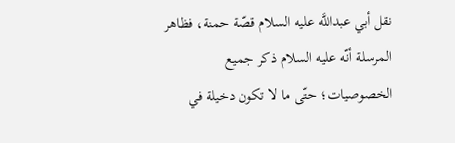نقل أبي عبداللَّه عليه السلام قصّة حمنة، فظاهر المرسلة أنّه عليه السلام ذكر جميع الخصوصيات؛ حتّى ما لا تكون دخيلة في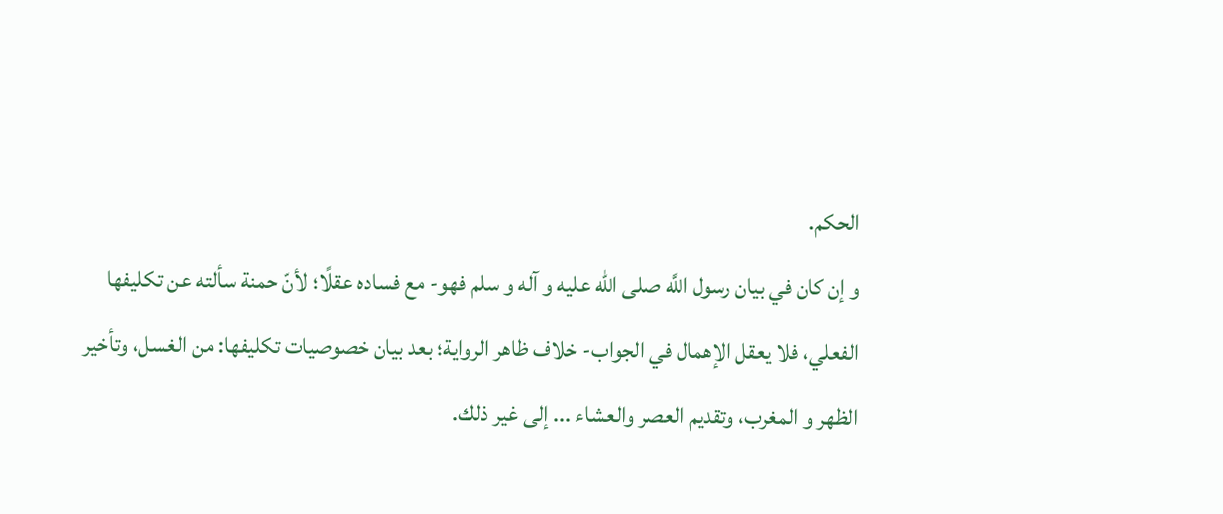الحكم.
و إن كان في بيان رسول اللَّه صلى الله عليه و آله و سلم فهو- مع فساده عقلًا؛ لأنّ حمنة سألته عن تكليفها الفعلي، فلا يعقل الإهمال في الجواب- خلاف ظاهر الرواية؛ بعد بيان خصوصيات تكليفها: من الغسل، وتأخير الظهر و المغرب، وتقديم العصر والعشاء ... إلى غير ذلك.